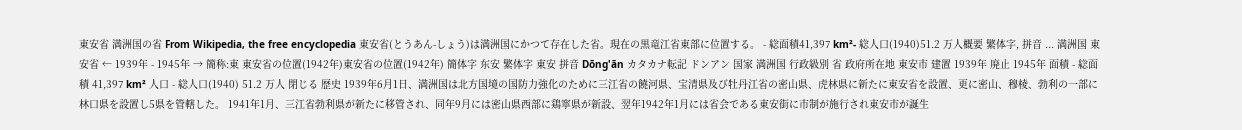東安省 満洲国の省 From Wikipedia, the free encyclopedia 東安省(とうあん-しょう)は満洲国にかつて存在した省。現在の黒竜江省東部に位置する。 - 総面積41,397 km²- 総人口(1940)51.2 万人概要 繁体字, 拼音 ... 満洲国 東安省 ← 1939年 - 1945年 → 簡称:東 東安省の位置(1942年)東安省の位置(1942年) 簡体字 东安 繁体字 東安 拼音 Dōng'ān カタカナ転記 ドンアン 国家 満洲国 行政級別 省 政府所在地 東安市 建置 1939年 廃止 1945年 面積 - 総面積 41,397 km² 人口 - 総人口(1940) 51.2 万人 閉じる 歴史 1939年6月1日、満洲国は北方国境の国防力強化のために三江省の饒河県、宝清県及び牡丹江省の密山県、虎林県に新たに東安省を設置、更に密山、穆棱、勃利の一部に林口県を設置し5県を管轄した。 1941年1月、三江省勃利県が新たに移管され、同年9月には密山県西部に鶏寧県が新設、翌年1942年1月には省会である東安街に市制が施行され東安市が誕生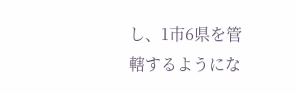し、1市6県を管轄するようにな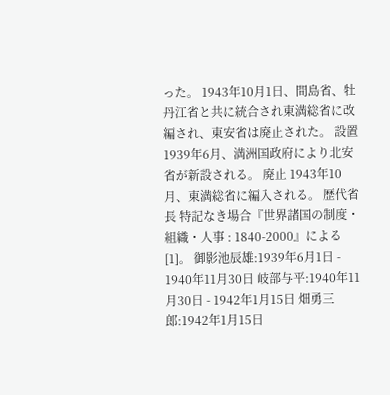った。 1943年10月1日、間島省、牡丹江省と共に統合され東満総省に改編され、東安省は廃止された。 設置 1939年6月、満洲国政府により北安省が新設される。 廃止 1943年10月、東満総省に編入される。 歴代省長 特記なき場合『世界諸国の制度・組織・人事 : 1840-2000』による[1]。 御影池辰雄:1939年6月1日 - 1940年11月30日 岐部与平:1940年11月30日 - 1942年1月15日 畑勇三郎:1942年1月15日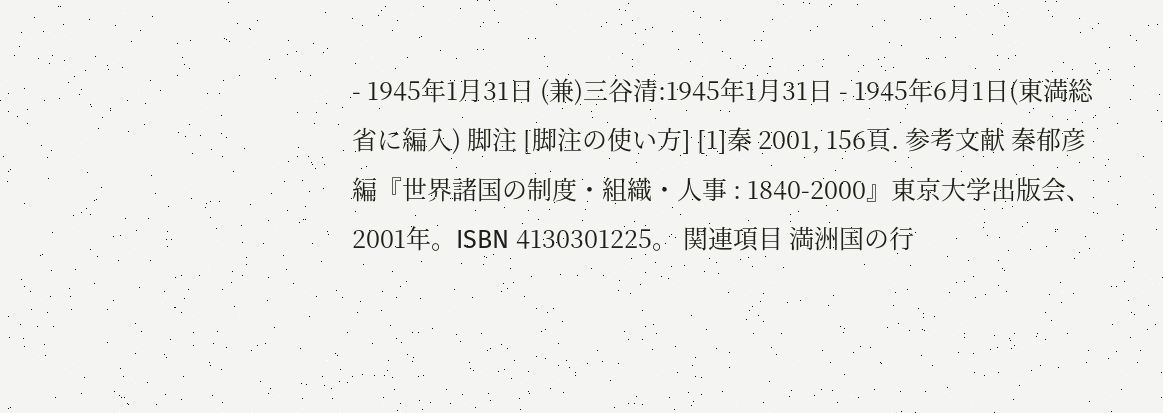- 1945年1月31日 (兼)三谷清:1945年1月31日 - 1945年6月1日(東満総省に編入) 脚注 [脚注の使い方] [1]秦 2001, 156頁. 参考文献 秦郁彦 編『世界諸国の制度・組織・人事 : 1840-2000』東京大学出版会、2001年。ISBN 4130301225。 関連項目 満洲国の行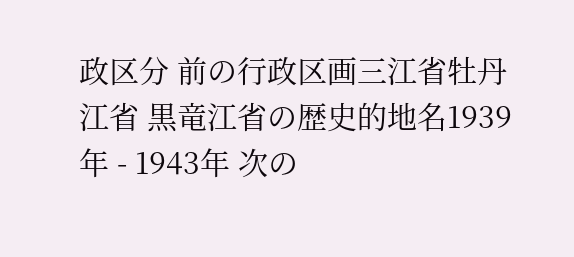政区分 前の行政区画三江省牡丹江省 黒竜江省の歴史的地名1939年 - 1943年 次の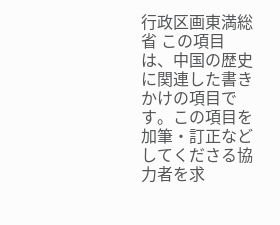行政区画東満総省 この項目は、中国の歴史に関連した書きかけの項目です。この項目を加筆・訂正などしてくださる協力者を求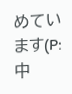めています(P:中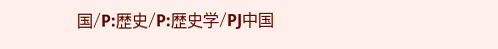国/P:歴史/P:歴史学/PJ中国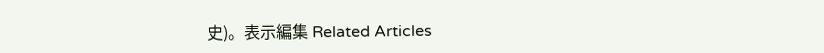史)。表示編集 Related Articles